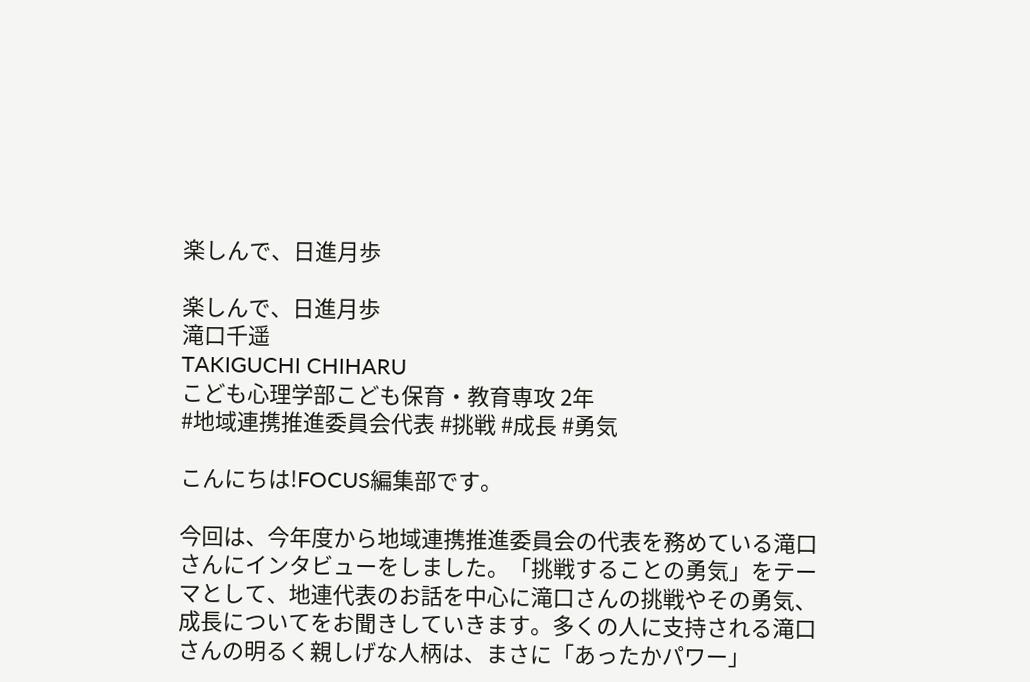楽しんで、日進月歩

楽しんで、日進月歩
滝口千遥
TAKIGUCHI CHIHARU
こども心理学部こども保育・教育専攻 2年
#地域連携推進委員会代表 #挑戦 #成長 #勇気

こんにちは!FOCUS編集部です。

今回は、今年度から地域連携推進委員会の代表を務めている滝口さんにインタビューをしました。「挑戦することの勇気」をテーマとして、地連代表のお話を中心に滝口さんの挑戦やその勇気、成長についてをお聞きしていきます。多くの人に支持される滝口さんの明るく親しげな人柄は、まさに「あったかパワー」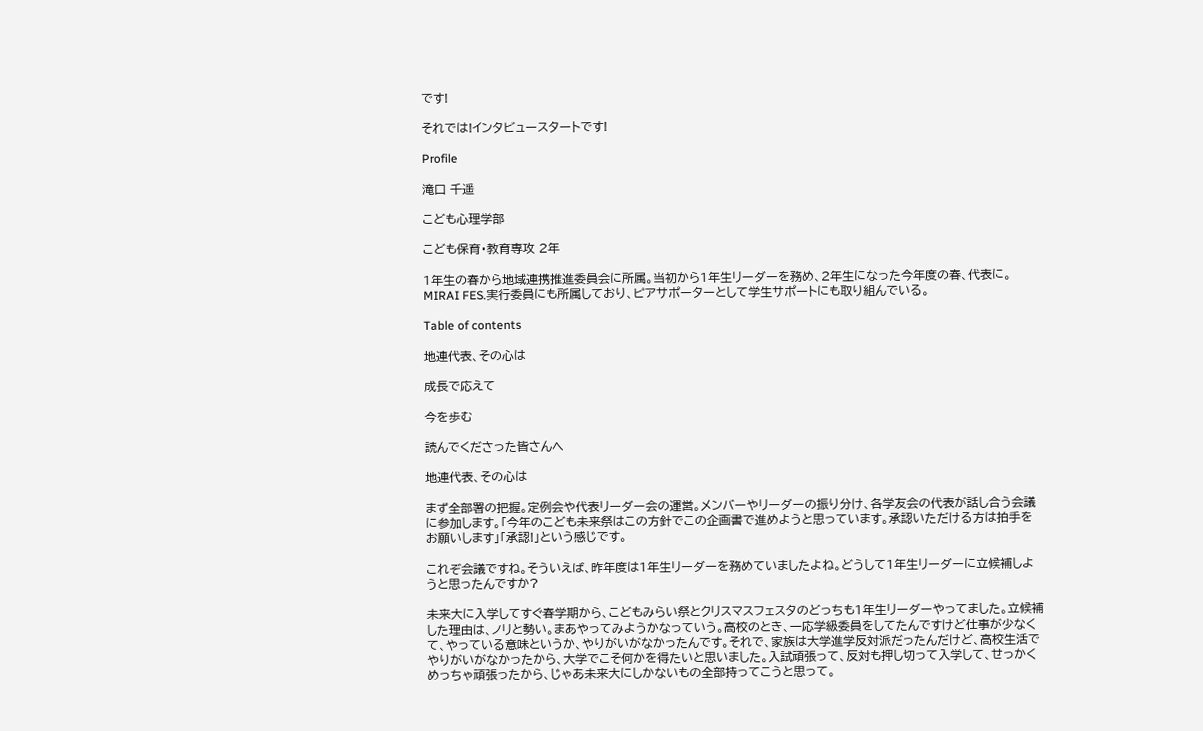です!

それでは!インタビュースタートです!

Profile

滝口 千遥

こども心理学部

こども保育・教育専攻 2年

1年生の春から地域連携推進委員会に所属。当初から1年生リーダーを務め、2年生になった今年度の春、代表に。MIRAI FES.実行委員にも所属しており、ピアサポーターとして学生サポートにも取り組んでいる。

Table of contents

地連代表、その心は

成長で応えて

今を歩む

読んでくださった皆さんへ

地連代表、その心は

まず全部署の把握。定例会や代表リーダー会の運営。メンバーやリーダーの振り分け、各学友会の代表が話し合う会議に参加します。「今年のこども未来祭はこの方針でこの企画書で進めようと思っています。承認いただける方は拍手をお願いします」「承認!」という感じです。

これぞ会議ですね。そういえば、昨年度は1年生リーダーを務めていましたよね。どうして1年生リーダーに立候補しようと思ったんですか?

未来大に入学してすぐ春学期から、こどもみらい祭とクリスマスフェスタのどっちも1年生リーダーやってました。立候補した理由は、ノリと勢い。まあやってみようかなっていう。高校のとき、一応学級委員をしてたんですけど仕事が少なくて、やっている意味というか、やりがいがなかったんです。それで、家族は大学進学反対派だったんだけど、高校生活でやりがいがなかったから、大学でこそ何かを得たいと思いました。入試頑張って、反対も押し切って入学して、せっかくめっちゃ頑張ったから、じゃあ未来大にしかないもの全部持ってこうと思って。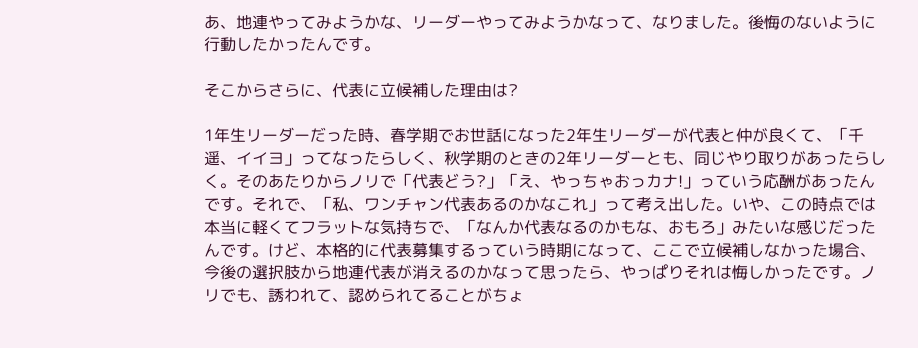あ、地連やってみようかな、リーダーやってみようかなって、なりました。後悔のないように行動したかったんです。

そこからさらに、代表に立候補した理由は?

1年生リーダーだった時、春学期でお世話になった2年生リーダーが代表と仲が良くて、「千遥、イイヨ」ってなったらしく、秋学期のときの2年リーダーとも、同じやり取りがあったらしく。そのあたりからノリで「代表どう?」「え、やっちゃおっカナ!」っていう応酬があったんです。それで、「私、ワンチャン代表あるのかなこれ」って考え出した。いや、この時点では本当に軽くてフラットな気持ちで、「なんか代表なるのかもな、おもろ」みたいな感じだったんです。けど、本格的に代表募集するっていう時期になって、ここで立候補しなかった場合、今後の選択肢から地連代表が消えるのかなって思ったら、やっぱりそれは悔しかったです。ノリでも、誘われて、認められてることがちょ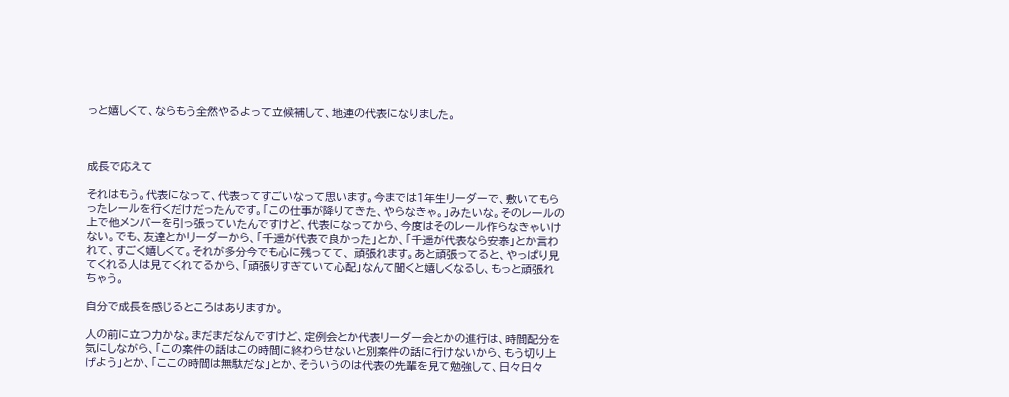っと嬉しくて、ならもう全然やるよって立候補して、地連の代表になりました。



成長で応えて

それはもう。代表になって、代表ってすごいなって思います。今までは1年生リーダーで、敷いてもらったレールを行くだけだったんです。「この仕事が降りてきた、やらなきゃ。」みたいな。そのレールの上で他メンバーを引っ張っていたんですけど、代表になってから、今度はそのレール作らなきゃいけない。でも、友達とかリーダーから、「千遥が代表で良かった」とか、「千遥が代表なら安泰」とか言われて、すごく嬉しくて。それが多分今でも心に残ってて、 頑張れます。あと頑張ってると、やっぱり見てくれる人は見てくれてるから、「頑張りすぎていて心配」なんて聞くと嬉しくなるし、もっと頑張れちゃう。

自分で成長を感じるところはありますか。

人の前に立つ力かな。まだまだなんですけど、定例会とか代表リーダー会とかの進行は、時間配分を気にしながら、「この案件の話はこの時間に終わらせないと別案件の話に行けないから、もう切り上げよう」とか、「ここの時間は無駄だな」とか、そういうのは代表の先輩を見て勉強して、日々日々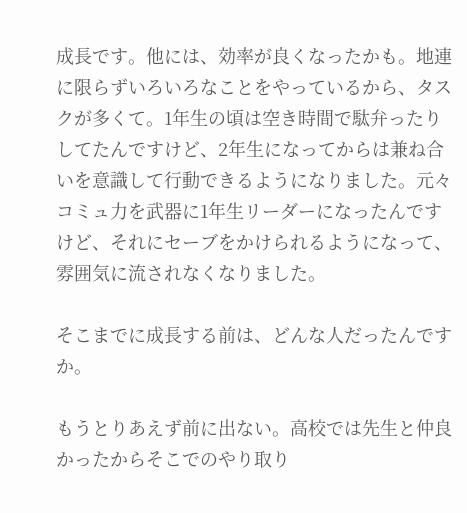成長です。他には、効率が良くなったかも。地連に限らずいろいろなことをやっているから、タスクが多くて。1年生の頃は空き時間で駄弁ったりしてたんですけど、2年生になってからは兼ね合いを意識して行動できるようになりました。元々コミュ力を武器に1年生リーダーになったんですけど、それにセーブをかけられるようになって、雰囲気に流されなくなりました。

そこまでに成長する前は、どんな人だったんですか。

もうとりあえず前に出ない。高校では先生と仲良かったからそこでのやり取り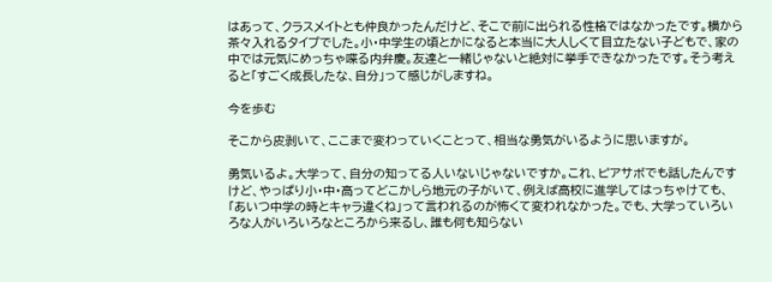はあって、クラスメイトとも仲良かったんだけど、そこで前に出られる性格ではなかったです。横から茶々入れるタイプでした。小・中学生の頃とかになると本当に大人しくて目立たない子どもで、家の中では元気にめっちゃ喋る内弁慶。友達と一緒じゃないと絶対に挙手できなかったです。そう考えると「すごく成長したな、自分」って感じがしますね。

今を歩む

そこから皮剥いて、ここまで変わっていくことって、相当な勇気がいるように思いますが。

勇気いるよ。大学って、自分の知ってる人いないじゃないですか。これ、ピアサボでも話したんですけど、やっぱり小・中・高ってどこかしら地元の子がいて、例えば高校に進学してはっちゃけても、「あいつ中学の時とキャラ違くね」って言われるのが怖くて変われなかった。でも、大学っていろいろな人がいろいろなところから来るし、誰も何も知らない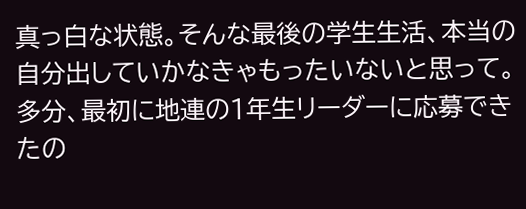真っ白な状態。そんな最後の学生生活、本当の自分出していかなきゃもったいないと思って。 多分、最初に地連の1年生リーダーに応募できたの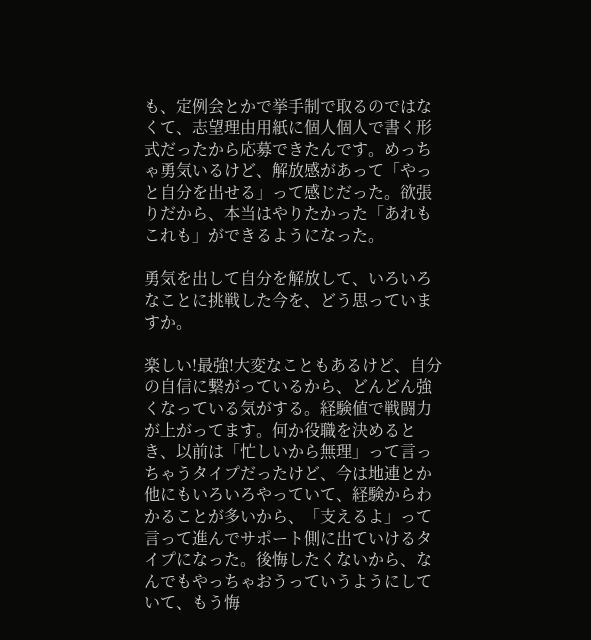も、定例会とかで挙手制で取るのではなくて、志望理由用紙に個人個人で書く形式だったから応募できたんです。めっちゃ勇気いるけど、解放感があって「やっと自分を出せる」って感じだった。欲張りだから、本当はやりたかった「あれもこれも」ができるようになった。

勇気を出して自分を解放して、いろいろなことに挑戦した今を、どう思っていますか。

楽しい!最強!大変なこともあるけど、自分の自信に繋がっているから、どんどん強くなっている気がする。経験値で戦闘力が上がってます。何か役職を決めるとき、以前は「忙しいから無理」って言っちゃうタイプだったけど、今は地連とか他にもいろいろやっていて、経験からわかることが多いから、「支えるよ」って言って進んでサポート側に出ていけるタイプになった。後悔したくないから、なんでもやっちゃおうっていうようにしていて、もう悔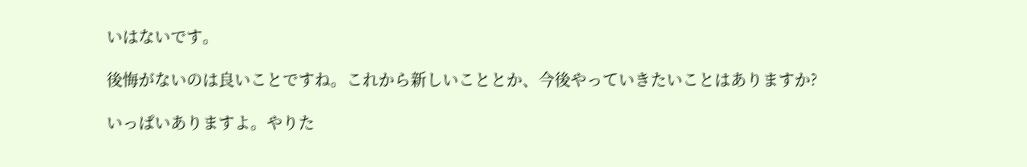いはないです。

後悔がないのは良いことですね。これから新しいこととか、今後やっていきたいことはありますか?

いっぱいありますよ。やりた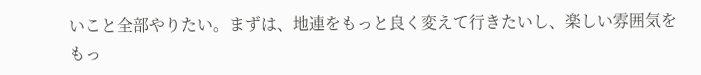いこと全部やりたい。まずは、地連をもっと良く変えて行きたいし、楽しい雰囲気をもっ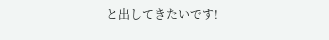と出してきたいです!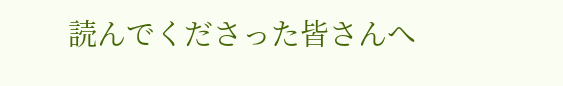読んでくださった皆さんへ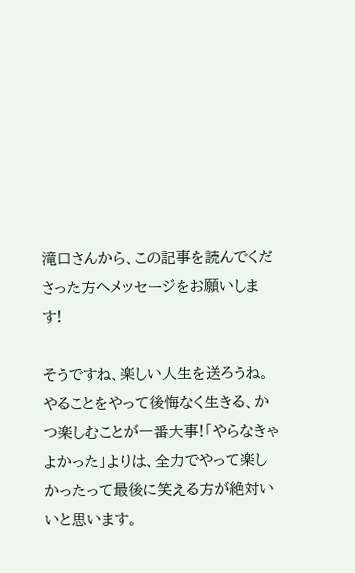滝口さんから、この記事を読んでくださった方へメッセージをお願いします!

そうですね、楽しい人生を送ろうね。やることをやって後悔なく生きる、かつ楽しむことが一番大事!「やらなきゃよかった」よりは、全力でやって楽しかったって最後に笑える方が絶対いいと思います。